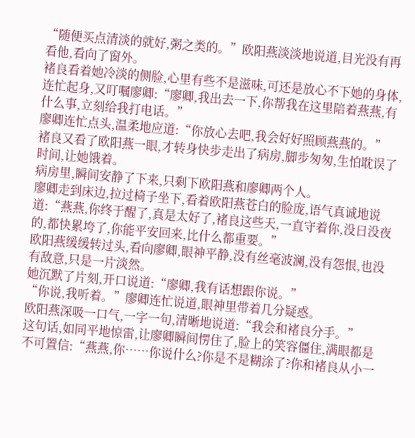“随便买点清淡的就好,粥之类的。”欧阳燕淡淡地说道,目光没有再看他,看向了窗外。
褚良看着她冷淡的侧脸,心里有些不是滋味,可还是放心不下她的身体,连忙起身,又叮嘱廖卿:“廖卿,我出去一下,你帮我在这里陪着燕燕,有什么事,立刻给我打电话。”
廖卿连忙点头,温柔地应道:“你放心去吧,我会好好照顾燕燕的。”
褚良又看了欧阳燕一眼,才转身快步走出了病房,脚步匆匆,生怕耽误了时间,让她饿着。
病房里,瞬间安静了下来,只剩下欧阳燕和廖卿两个人。
廖卿走到床边,拉过椅子坐下,看着欧阳燕苍白的脸庞,语气真诚地说道:“燕燕,你终于醒了,真是太好了,褚良这些天,一直守着你,没日没夜的,都快累垮了,你能平安回来,比什么都重要。”
欧阳燕缓缓转过头,看向廖卿,眼神平静,没有丝毫波澜,没有怨恨,也没有敌意,只是一片淡然。
她沉默了片刻,开口说道:“廖卿,我有话想跟你说。”
“你说,我听着。”廖卿连忙说道,眼神里带着几分疑惑。
欧阳燕深吸一口气,一字一句,清晰地说道:“我会和褚良分手。”
这句话,如同平地惊雷,让廖卿瞬间愣住了,脸上的笑容僵住,满眼都是不可置信:“燕燕,你……你说什么?你是不是糊涂了?你和褚良从小一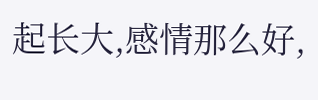起长大,感情那么好,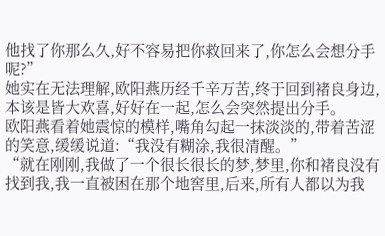他找了你那么久,好不容易把你救回来了,你怎么会想分手呢?”
她实在无法理解,欧阳燕历经千辛万苦,终于回到褚良身边,本该是皆大欢喜,好好在一起,怎么会突然提出分手。
欧阳燕看着她震惊的模样,嘴角勾起一抹淡淡的,带着苦涩的笑意,缓缓说道:“我没有糊涂,我很清醒。”
“就在刚刚,我做了一个很长很长的梦,梦里,你和褚良没有找到我,我一直被困在那个地窖里,后来,所有人都以为我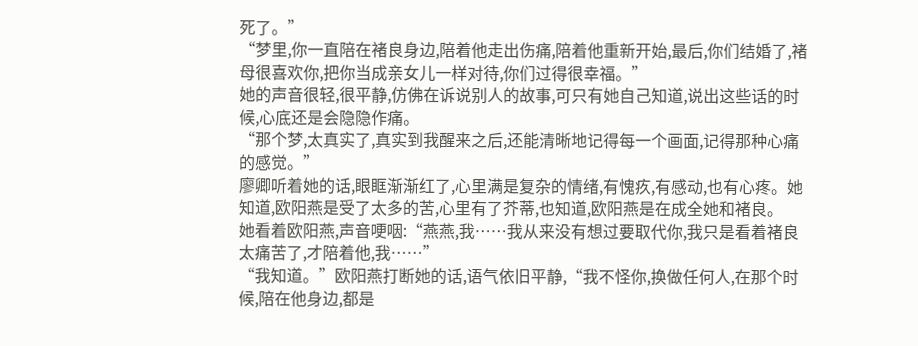死了。”
“梦里,你一直陪在褚良身边,陪着他走出伤痛,陪着他重新开始,最后,你们结婚了,褚母很喜欢你,把你当成亲女儿一样对待,你们过得很幸福。”
她的声音很轻,很平静,仿佛在诉说别人的故事,可只有她自己知道,说出这些话的时候,心底还是会隐隐作痛。
“那个梦,太真实了,真实到我醒来之后,还能清晰地记得每一个画面,记得那种心痛的感觉。”
廖卿听着她的话,眼眶渐渐红了,心里满是复杂的情绪,有愧疚,有感动,也有心疼。她知道,欧阳燕是受了太多的苦,心里有了芥蒂,也知道,欧阳燕是在成全她和褚良。
她看着欧阳燕,声音哽咽:“燕燕,我……我从来没有想过要取代你,我只是看着褚良太痛苦了,才陪着他,我……”
“我知道。”欧阳燕打断她的话,语气依旧平静,“我不怪你,换做任何人,在那个时候,陪在他身边,都是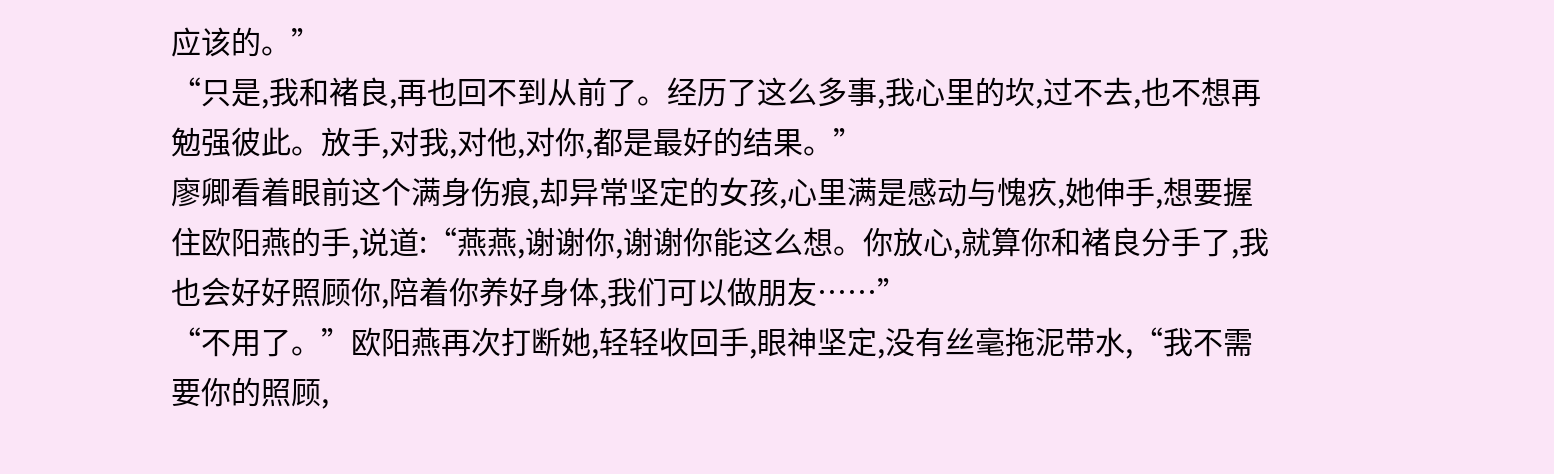应该的。”
“只是,我和褚良,再也回不到从前了。经历了这么多事,我心里的坎,过不去,也不想再勉强彼此。放手,对我,对他,对你,都是最好的结果。”
廖卿看着眼前这个满身伤痕,却异常坚定的女孩,心里满是感动与愧疚,她伸手,想要握住欧阳燕的手,说道:“燕燕,谢谢你,谢谢你能这么想。你放心,就算你和褚良分手了,我也会好好照顾你,陪着你养好身体,我们可以做朋友……”
“不用了。”欧阳燕再次打断她,轻轻收回手,眼神坚定,没有丝毫拖泥带水,“我不需要你的照顾,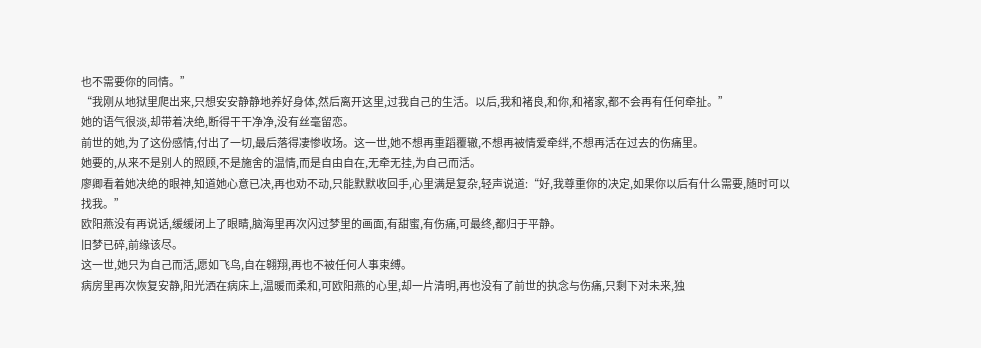也不需要你的同情。”
“我刚从地狱里爬出来,只想安安静静地养好身体,然后离开这里,过我自己的生活。以后,我和褚良,和你,和褚家,都不会再有任何牵扯。”
她的语气很淡,却带着决绝,断得干干净净,没有丝毫留恋。
前世的她,为了这份感情,付出了一切,最后落得凄惨收场。这一世,她不想再重蹈覆辙,不想再被情爱牵绊,不想再活在过去的伤痛里。
她要的,从来不是别人的照顾,不是施舍的温情,而是自由自在,无牵无挂,为自己而活。
廖卿看着她决绝的眼神,知道她心意已决,再也劝不动,只能默默收回手,心里满是复杂,轻声说道:“好,我尊重你的决定,如果你以后有什么需要,随时可以找我。”
欧阳燕没有再说话,缓缓闭上了眼睛,脑海里再次闪过梦里的画面,有甜蜜,有伤痛,可最终,都归于平静。
旧梦已碎,前缘该尽。
这一世,她只为自己而活,愿如飞鸟,自在翱翔,再也不被任何人事束缚。
病房里再次恢复安静,阳光洒在病床上,温暖而柔和,可欧阳燕的心里,却一片清明,再也没有了前世的执念与伤痛,只剩下对未来,独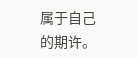属于自己的期许。